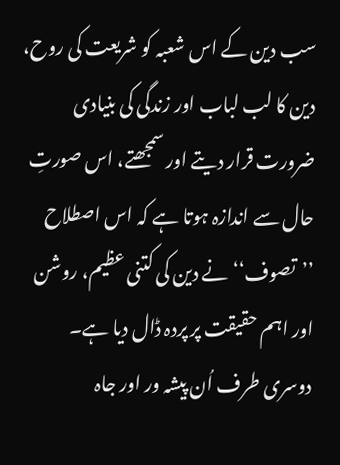سب دین کے اس شعبہ کو شریعت کی روح، دین کا لب لباب اور زندگی کی بنیادی ضرورت قرار دیتے اور سمجھتے، اس صورتِ حال سے اندازہ ہوتا ہے کہ اس اصطلاح ’’تصوف‘‘ نے دین کی کتنی عظیم، روشن اور اہم حقیقت پر پردہ ڈال دیا ہے۔ دوسری طرف اُن پیشہ ور اور جاہ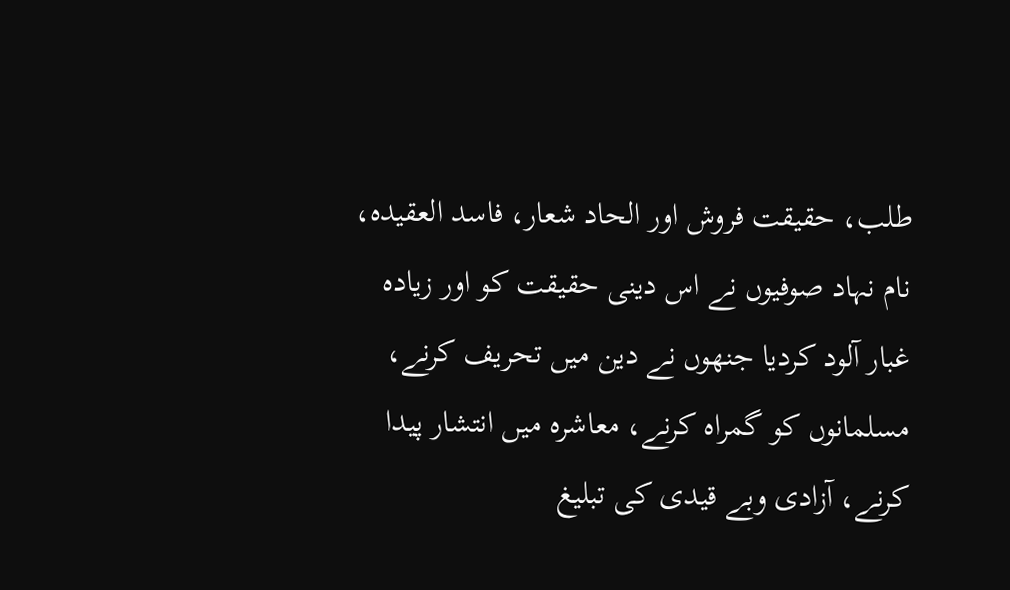طلب، حقیقت فروش اور الحاد شعار، فاسد العقیدہ، نام نہاد صوفیوں نے اس دینی حقیقت کو اور زیادہ غبار آلود کردیا جنھوں نے دین میں تحریف کرنے، مسلمانوں کو گمراہ کرنے، معاشرہ میں انتشار پیدا کرنے، آزادی وبے قیدی کی تبلیغ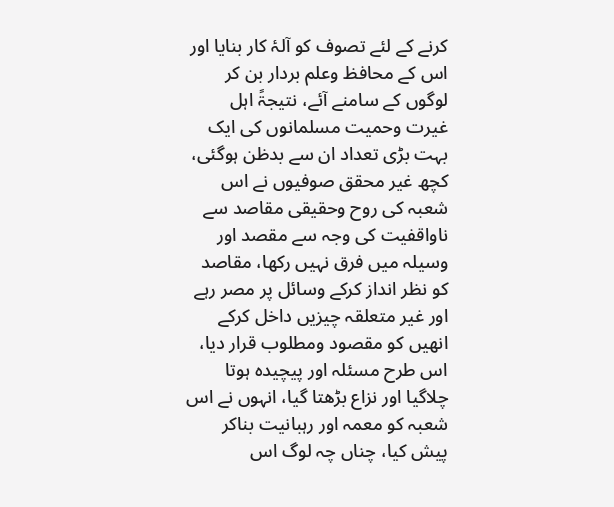کرنے کے لئے تصوف کو آلۂ کار بنایا اور اس کے محافظ وعلم بردار بن کر لوگوں کے سامنے آئے، نتیجۃً اہل غیرت وحمیت مسلمانوں کی ایک بہت بڑی تعداد ان سے بدظن ہوگئی، کچھ غیر محقق صوفیوں نے اس شعبہ کی روح وحقیقی مقاصد سے ناواقفیت کی وجہ سے مقصد اور وسیلہ میں فرق نہیں رکھا، مقاصد کو نظر انداز کرکے وسائل پر مصر رہے اور غیر متعلقہ چیزیں داخل کرکے انھیں کو مقصود ومطلوب قرار دیا، اس طرح مسئلہ اور پیچیدہ ہوتا چلاگیا اور نزاع بڑھتا گیا، انہوں نے اس شعبہ کو معمہ اور رہبانیت بناکر پیش کیا، چناں چہ لوگ اس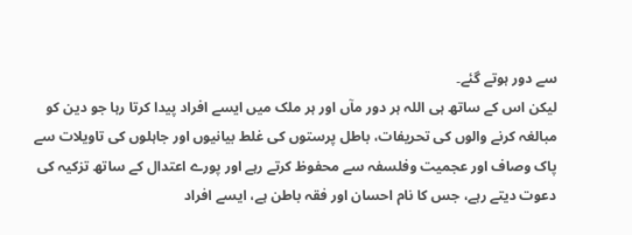سے دور ہوتے گئے۔
لیکن اس کے ساتھ ہی اللہ ہر دور مآں اور ہر ملک میں ایسے افراد پیدا کرتا رہا جو دین کو مبالغہ کرنے والوں کی تحریفات، باطل پرستوں کی غلط بیانیوں اور جاہلوں کی تاویلات سے پاک وصاف اور عجمیت وفلسفہ سے محفوظ کرتے رہے اور پورے اعتدال کے ساتھ تزکیہ کی دعوت دیتے رہے، جس کا نام احسان اور فقہ باطن ہے، ایسے افراد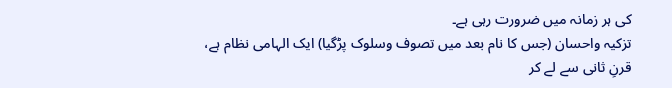کی ہر زمانہ میں ضرورت رہی ہے۔
تزکیہ واحسان (جس کا نام بعد میں تصوف وسلوک پڑگیا) ایک الہامی نظام ہے، قرنِ ثانی سے لے کر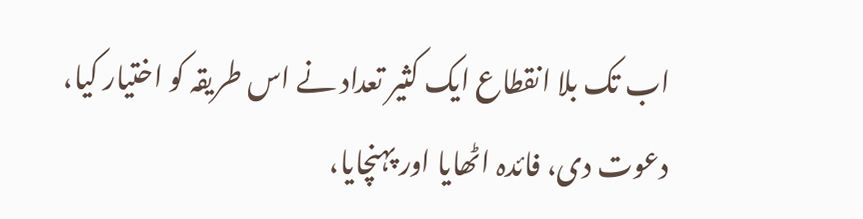اب تک بلا انقطاع ایک کثیر تعداد نے اس طریقہ کو اختیار کیا، دعوت دی، فائدہ اٹھایا اور پہنچایا،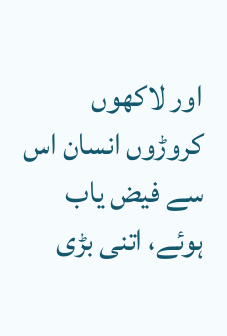اور لاکھوں کروڑوں انسان اس سے فیض یاب ہوئے، اتنی بڑی